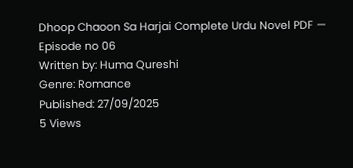Dhoop Chaoon Sa Harjai Complete Urdu Novel PDF — Episode no 06
Written by: Huma Qureshi
Genre: Romance
Published: 27/09/2025
5 Views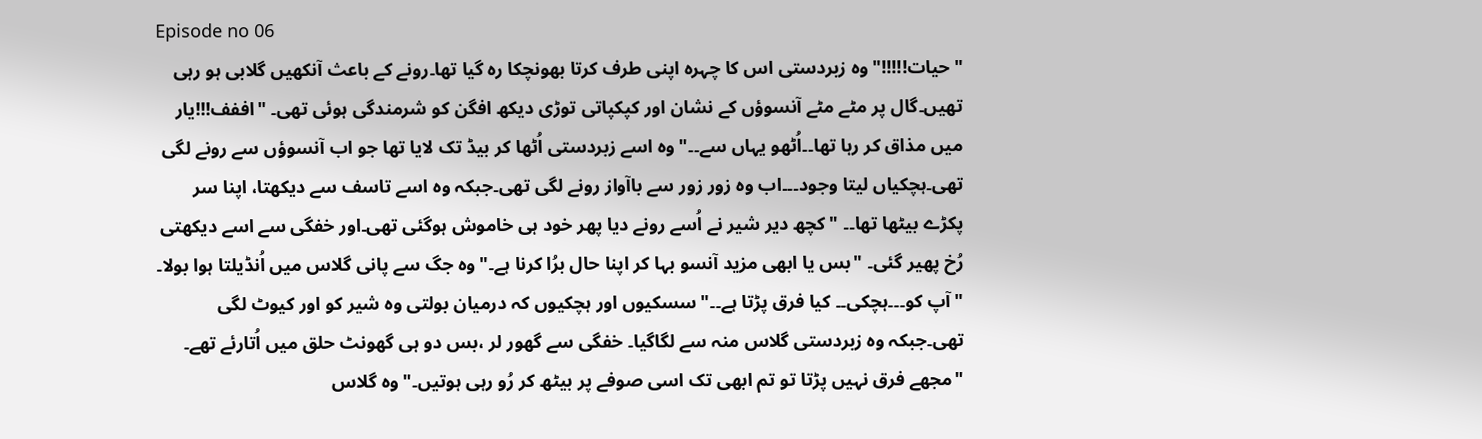Episode no 06
"حیات!!!!!"وہ زبردستی اس کا چہرہ اپنی طرف کرتا بھونچکا رہ گیا تھا۔رونے کے باعث آنکھیں گلابی ہو رہی تھیں۔گال پر مٹے مٹے آنسوؤں کے نشان اور کپکپاتی توڑی دیکھ افگن کو شرمندگی ہوئی تھی۔ "اففف!!!یار میں مذاق کر رہا تھا۔۔اُٹھو یہاں سے۔۔"وہ اسے زبردستی اُٹھا کر بیڈ تک لایا تھا جو اب آنسوؤں سے رونے لگی تھی۔ہچکیاں لیتا وجود۔۔۔اب وہ زور زور سے باآواز رونے لگی تھی۔جبکہ وہ اسے تاسف سے دیکھتا، اپنا سر پکڑے بیٹھا تھا۔۔ "کچھ دیر شیر نے اُسے رونے دیا پھر خود ہی خاموش ہوگئی تھی۔اور خفگی سے اسے دیکھتی رُخ پھیر گئی۔ "بس یا ابھی مزید آنسو بہا کر اپنا حال برُا کرنا ہے۔"وہ جگ سے پانی گلاس میں اُنڈیلتا ہوا بولا۔ "آپ کو۔۔۔ہچکی۔۔ کیا فرق پڑتا ہے۔۔"سسکیوں اور ہچکیوں کہ درمیان بولتی وہ شیر کو اور کیوٹ لگی تھی۔جبکہ وہ زبردستی گلاس منہ سے لگاگیا۔ خفگی سے گھور لر ،بس دو ہی گھونٹ حلق میں اُتارئے تھے۔ "مجھے فرق نہیں پڑتا تو تم ابھی تک اسی صوفے پر بیٹھ کر رُو رہی ہوتیں۔"وہ گلاس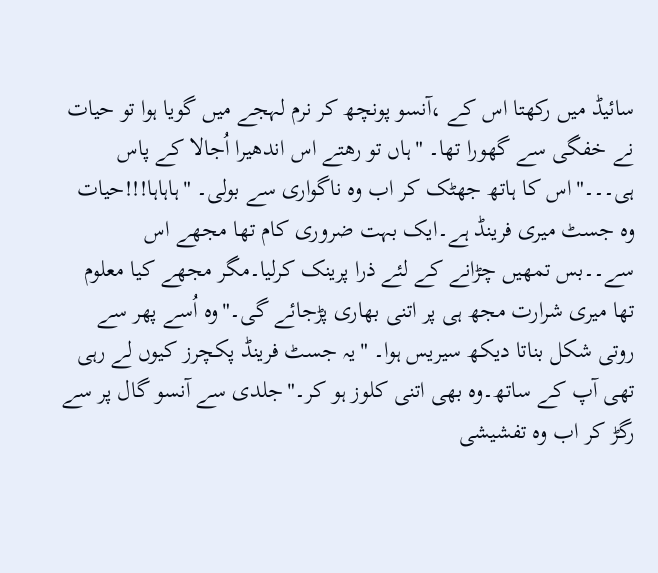سائیڈ میں رکھتا اس کے ،آنسو پونچھ کر نرم لہجے میں گویا ہوا تو حیات نے خفگی سے گھورا تھا۔ "ہاں تو رهتے اس اندھیرا اُجالا کے پاس ہی۔۔۔"اس کا ہاتھ جھٹک کر اب وہ ناگواری سے بولی۔ "ہاہاہا!!!حیات وہ جسٹ میری فرینڈ ہے۔ایک بہت ضروری کام تھا مجھے اس سے۔۔بس تمھیں چڑانے کے لئے ذرا پرینک کرلیا۔مگر مجھے کیا معلوم تھا میری شرارت مجھ ہی پر اتنی بھاری پڑجائے گی۔"وہ اُسے پھر سے روتی شکل بناتا دیکھ سیریس ہوا۔ "یہ جسٹ فرینڈ پکچرز کیوں لے رہی تھی آپ کے ساتھ۔وہ بھی اتنی کلوز ہو کر۔"جلدی سے آنسو گال پر سے رگڑ کر اب وہ تفشیشی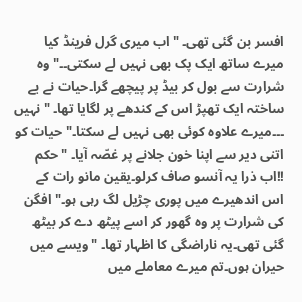افسر بن گئی تھی۔ "اب میری گرل فرینڈ کیا میرے ساتھ ایک پک بھی نہیں لے سکتی۔۔"وہ شرارت سے بول کر بیڈ پر پیچھے گرا۔حیات نے بے ساختہ ایک تھپڑ اس کے کندھے پر لگایا تھا۔ "نہیں ۔۔۔میرے علاوہ کوئی بھی نہیں لے سکتا۔"حیات کو اتنی دیر سے اپنا خون جلانے پر غصّہ آیا۔ "حکم !!اب ذرا یہ آنسو صاف کرلو۔یقین مانو رات کے اس اندھیرے میں پوری چڑیل لگ رہی ہو۔"افگن کی شرارت پر وہ گھور کر اسے پیٹھ دے کر بیٹھ گئی تھی۔یہ ناراضگی کا اظہار تھا۔ "ویسے میں حیران ہوں۔تم میرے معاملے میں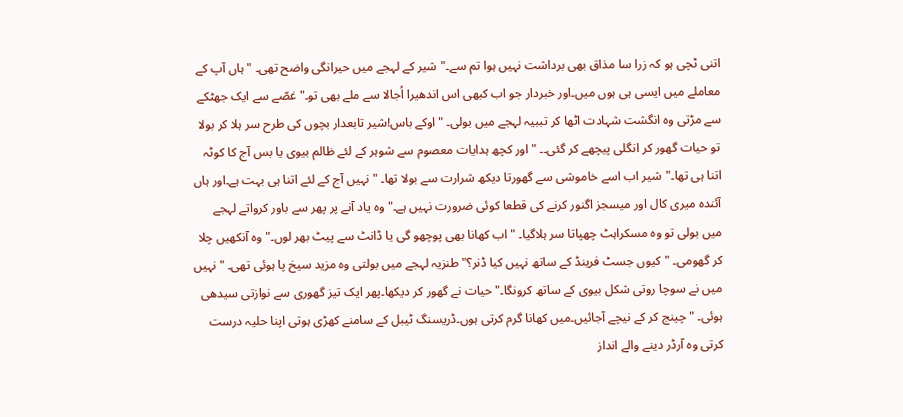اتنی ٹچی ہو کہ زرا سا مذاق بھی برداشت نہیں ہوا تم سے۔"شیر کے لہجے میں حیرانگی واضح تھی۔ "ہاں آپ کے معاملے میں ایسی ہی ہوں میں۔اور خبردار جو اب کبھی اس اندھیرا اُجالا سے ملے بھی تو۔"غصّے سے ایک جھٹکے سے مڑتی وہ انگشت شہادت اٹھا کر تببیہ لہجے میں بولی۔ "اوکے باس!شیر تابعدار بچوں کی طرح سر ہلا کر بولا تو حیات گھور کر انگلی پیچھے کر گئی۔۔ "اور کچھ ہدایات معصوم سے شوہر کے لئے ظالم بیوی یا بس آج کا کوٹہ اتنا ہی تھا۔"شیر اب اسے خاموشی سے گھورتا دیکھ شرارت سے بولا تھا۔ "نہیں آج کے لئے اتنا ہی بہت ہے۔اور ہاں آئندہ میری کال اور میسجز اگنور کرنے کی قطعا کوئی ضرورت نہیں ہے۔"وہ یاد آنے پر پھر سے باور کرواتے لہجے میں بولی تو وہ مسکراہٹ چھپاتا سر ہلاگیا۔ "اب کھانا بھی پوچھو گی یا ڈانٹ سے پیٹ بھر لوں۔"وہ آنکھیں چلا کر گھومی۔ "کیوں جسٹ فرینڈ کے ساتھ نہیں کیا ڈنر؟"طنزیہ لہجے میں بولتی وہ مزید سیخ پا ہوئی تھی۔ "نہیں میں نے سوچا روتی شکل بیوی کے ساتھ کرونگا۔"حیات نے گھور کر دیکھا۔پھر ایک تیز گھوری سے نوازتی سیدھی ہوئی۔ "چینج کر کے نیچے آجائیں۔میں کھانا گرم کرتی ہوں۔ڈریسنگ ٹیبل کے سامنے کھڑی ہوتی اپنا حلیہ درست کرتی وہ آرڈر دینے والے انداز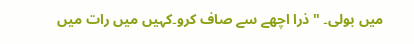میں بولی۔ "ذرا اچھے سے صاف کرو۔کہیں میں رات میں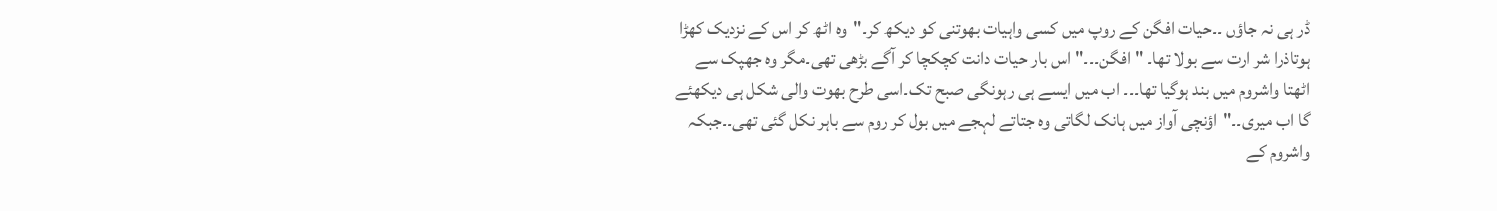ڈر ہی نہ جاؤں ۔۔حیات افگن کے روپ میں کسی واہیات بھوتنی کو دیکھ کر۔"وہ اٹھ کر اس کے نزدیک کھڑا ہوتاذرا شر ارت سے بولا تھا۔ "افگن۔۔۔"اس بار حیات دانت کچکچا کر آگے بڑھی تھی۔مگر وہ جھپک سے اٹھتا واشروم میں بند ہوگیا تھا۔۔۔ اب میں ایسے ہی رہونگی صبح تک۔اسی طرح بھوت والی شکل ہی دیکھئے گا اب میری۔۔"اؤنچی آواز میں ہانک لگاتی وہ جتاتے لہجے میں بول کر روم سے باہر نکل گئی تھی۔۔جبکہ واشروم کے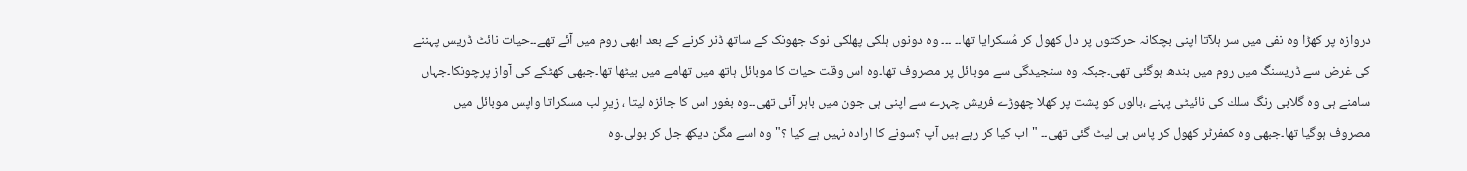دروازہ پر کھڑا وہ نفی میں سر ہلآتا اپنی بچکانہ حرکتوں پر دل کھول کر مُسکرایا تھا۔۔ ۔۔۔ وہ دونوں ہلکی پھلکی نوک جهونک کے ساتھ ڈنر کرنے کے بعد ابھی روم میں آئے تھے۔۔حیات نائٹ ڈريس پہننے کی غرض سے ڈریسنگ میں روم میں بندھ ہوگئی تھی۔جبکہ وہ سنجیدگی سے موبائل پر مصروف تھا۔وہ اس وقت حیات کا موبائل ہاتھ میں تھامے میں بیٹھا تھا۔جبھی کھٹکے کی آواز پرچونکا۔جہاں سامنے ہی وہ گلابی رنگ سلك کی نائیٹی پہنے ،بالوں کو پشت پر کھلا چھوڑے فریش چہرے سے اپنی ہی جون میں باہر آئی تھی۔۔وہ بغور اس کا جائزہ لیتا ، زیرِ لب مسکراتا واپس موبائل میں مصروف ہوگیا تھا۔جبھی وہ کمفرٹر کھول کر پاس ہی لیٹ گئی تھی۔۔ "اب کیا کر رہے ہیں آپ ؟سونے کا ارادہ نہیں ہے کیا ؟"وہ اسے مگن دیکھ جل کر بولی۔وہ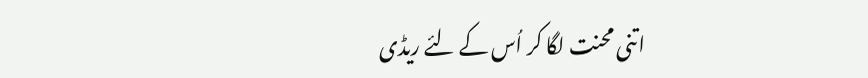اتنی محنت لگا کر اُس کے لئے ریڈی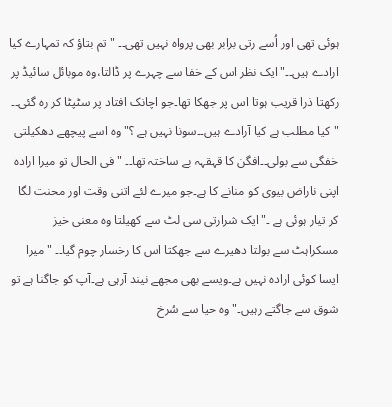ہوئی تھی اور اُسے رتی برابر بھی پرواہ نہیں تھی۔۔ "تم بتاؤ کہ تمہارے کیا ارادے ہیں۔۔"ایک نظر اس کے خفا سے چہرے پر ڈالتا،وہ موبائل سائیڈ پر رکھتا ذرا قریب ہوتا اس پر جھکا تھا۔جو اچانک افتاد پر سٹپٹا کر رہ گئی۔۔ "کیا مطلب ہے کیا آرادے ہیں۔۔سونا نہیں ہے ؟"وہ اسے پیچھے دھکیلتی خفگی سے بولی۔۔افگن کا قہقہہ بے ساختہ تھا۔۔ "فی الحال تو میرا ارادہ اپنی ناراض بیوی کو منانے کا ہے۔جو میرے لئے اتنی وقت اور محنت لگا کر تیار ہوئی ہے ۔"ایک شرارتی سی لٹ سے کھیلتا وہ معنی خیز مسکراہٹ سے بولتا دھیرے سے جھکتا اس کا رخسار چوم گیا۔۔ "میرا ایسا کوئی ارادہ نہیں ہے۔ویسے بھی مجھے نیند آرہی ہے۔آپ کو جاگنا ہے تو شوق سے جاگتے رہیں۔"وہ حیا سے سُرخ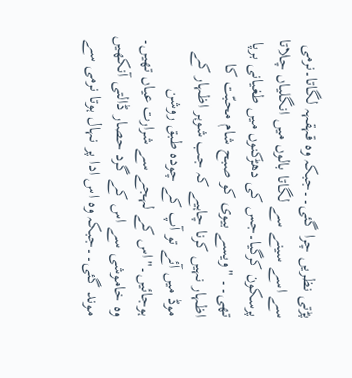پڑتی نظریں چرا گئی۔۔جبکہ وہ قہقہہ لگاتا۔نرمی سے اسے سینے سے لگاتا بالوں میں انگلیاں چلاتا پرسکون کرگیا۔جس کی دھڑکنوں میں طغیانی برپا تھی۔۔ "ویسے بیوی کو صبح شام محبّت کا اظہار نہیں کرنا چاہیے کہ جب شوہر اظہار کے موڈ میں آئے تو آپ کے چودہ طبق روشن ہوجائیں۔"اس کے لہجے سے شرارت عیاں تھیں۔ وہ خاموشی سے اس کے گرد حصار ڈالتی آنکھیں موند گئی۔۔جبکہ وہ اس ادا پر نہال ہوتا نرمی سے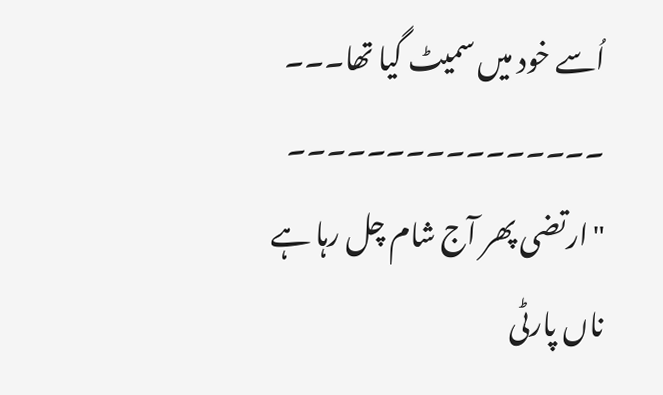اُسے خود میں سمیٹ گیا تھا۔۔۔ ۔۔۔۔۔۔۔۔۔۔۔۔۔۔۔۔ "ارتضی پھر آج شام چل رہا ہے ناں پارٹی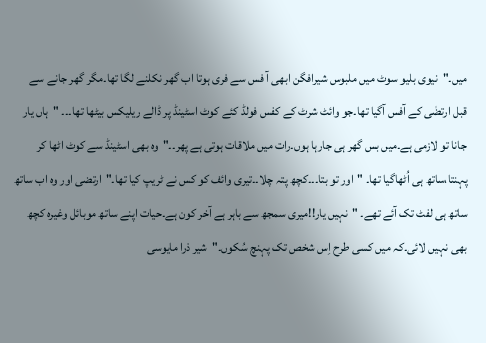میں۔"نیوی بلیو سوٹ میں ملبوس شیرافگن ابھی آ فس سے فری ہوتا اب گھر نکلنے لگا تھا۔مگر گھر جانے سے قبل ارتضٰی کے آفس آگیا تھا۔جو وائٹ شرٹ کے كفس فولڈ کئے کوٹ اسٹینڈ پر ڈالے ریلیکس بیٹھا تھا۔۔۔ "ہاں یار جانا تو لازمی ہے۔میں بس گھر ہی جارہا ہوں۔رات میں ملاقات ہوتی ہے پھر۔۔"وہ بھی اسٹینڈ سے کوٹ اٹھا کر پہنتا،ساتھ ہی اُٹھاگیا تھا۔ "اور تو بتا۔۔۔کچھ پتہ چلا۔۔تیری وائف کو کس نے ٹریپ کیا تھا۔"ارتضی اور وہ اب ساتھ ساتھ ہی لفٹ تک آئے تھے۔ "نہیں یار!!میری سمجھ سے باہر ہے آخر کون ہے۔حیات اپنے ساتھ موبائل وغیرہ کچھ بھی نہیں لائی۔کہ میں کسی طرح اِس شخص تک پہنچ سُکوں۔"شیر ذرا مایوسی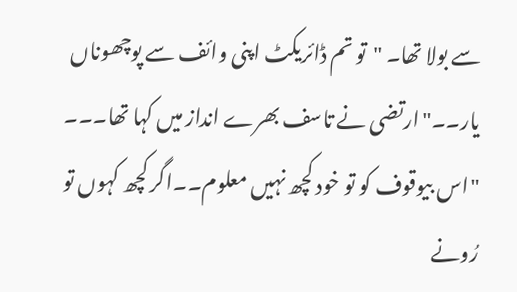سے بولا تھا۔ "تو تم ڈائریکٹ اپنی وائف سے پوچھوناں یار۔۔"ارتضی نے تاسف بھرے انداز میں کہا تھا۔۔۔ "اس بیوقوف کو تو خود کچھ نہیں معلوم۔۔اگر کچھ کہوں تو رُونے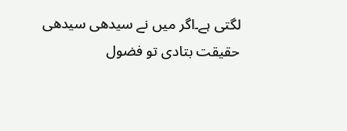لگتی ہے۔اگر میں نے سیدھی سیدھی حقیقت بتادی تو فضول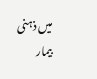میں ذہنی بیمار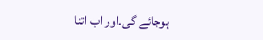ہوجائے گی۔اور اب اتنا